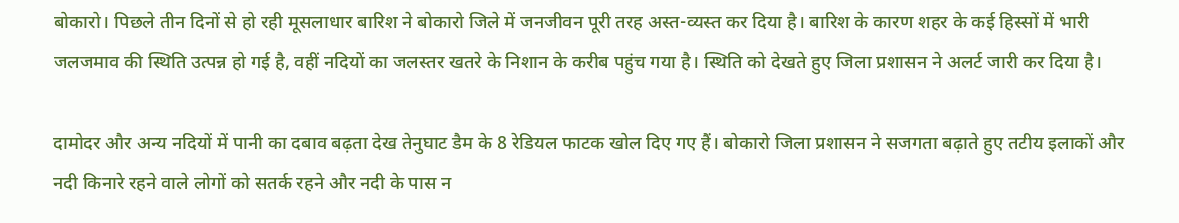बोकारो। पिछले तीन दिनों से हो रही मूसलाधार बारिश ने बोकारो जिले में जनजीवन पूरी तरह अस्त-व्यस्त कर दिया है। बारिश के कारण शहर के कई हिस्सों में भारी जलजमाव की स्थिति उत्पन्न हो गई है, वहीं नदियों का जलस्तर खतरे के निशान के करीब पहुंच गया है। स्थिति को देखते हुए जिला प्रशासन ने अलर्ट जारी कर दिया है।

दामोदर और अन्य नदियों में पानी का दबाव बढ़ता देख तेनुघाट डैम के 8 रेडियल फाटक खोल दिए गए हैं। बोकारो जिला प्रशासन ने सजगता बढ़ाते हुए तटीय इलाकों और नदी किनारे रहने वाले लोगों को सतर्क रहने और नदी के पास न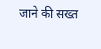जाने की सख्त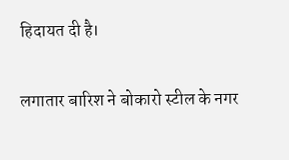हिदायत दी है।

लगातार बारिश ने बोकारो स्टील के नगर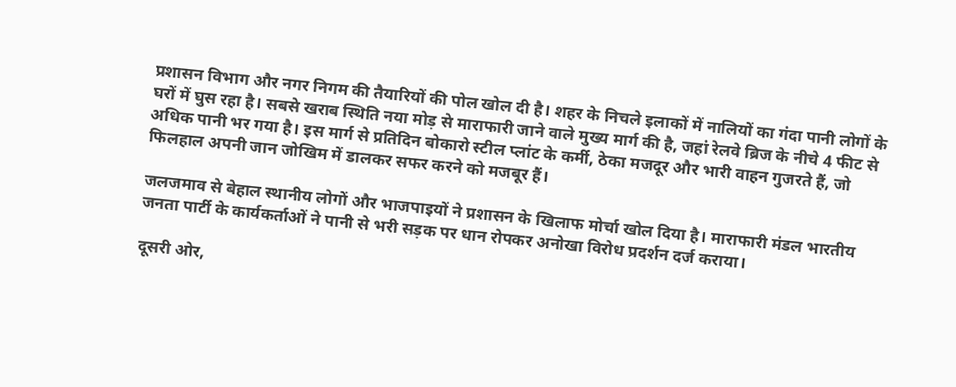प्रशासन विभाग और नगर निगम की तैयारियों की पोल खोल दी है। शहर के निचले इलाकों में नालियों का गंदा पानी लोगों के घरों में घुस रहा है। सबसे खराब स्थिति नया मोड़ से माराफारी जाने वाले मुख्य मार्ग की है, जहां रेलवे ब्रिज के नीचे 4 फीट से अधिक पानी भर गया है। इस मार्ग से प्रतिदिन बोकारो स्टील प्लांट के कर्मी, ठेका मजदूर और भारी वाहन गुजरते हैं, जो फिलहाल अपनी जान जोखिम में डालकर सफर करने को मजबूर हैं।

जलजमाव से बेहाल स्थानीय लोगों और भाजपाइयों ने प्रशासन के खिलाफ मोर्चा खोल दिया है। माराफारी मंडल भारतीय जनता पार्टी के कार्यकर्ताओं ने पानी से भरी सड़क पर धान रोपकर अनोखा विरोध प्रदर्शन दर्ज कराया।

दूसरी ओर,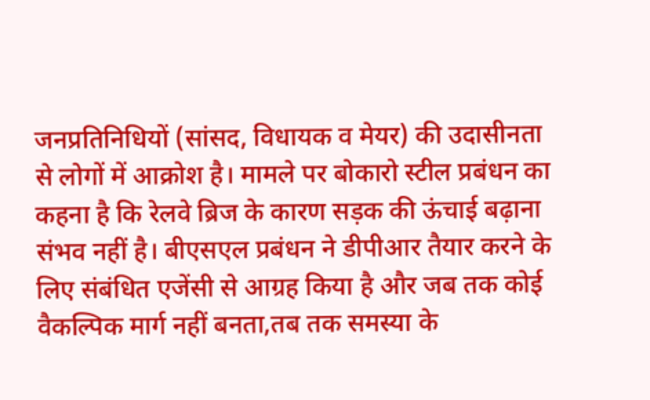जनप्रतिनिधियों (सांसद, विधायक व मेयर) की उदासीनता से लोगों में आक्रोश है। मामले पर बोकारो स्टील प्रबंधन का कहना है कि रेलवे ब्रिज के कारण सड़क की ऊंचाई बढ़ाना संभव नहीं है। बीएसएल प्रबंधन ने डीपीआर तैयार करने के लिए संबंधित एजेंसी से आग्रह किया है और जब तक कोई वैकल्पिक मार्ग नहीं बनता,तब तक समस्या के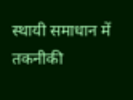स्थायी समाधान में तकनीकी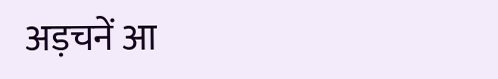अड़चनें आ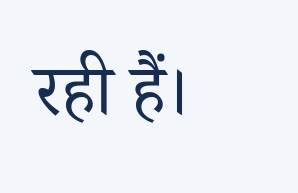रही हैं।